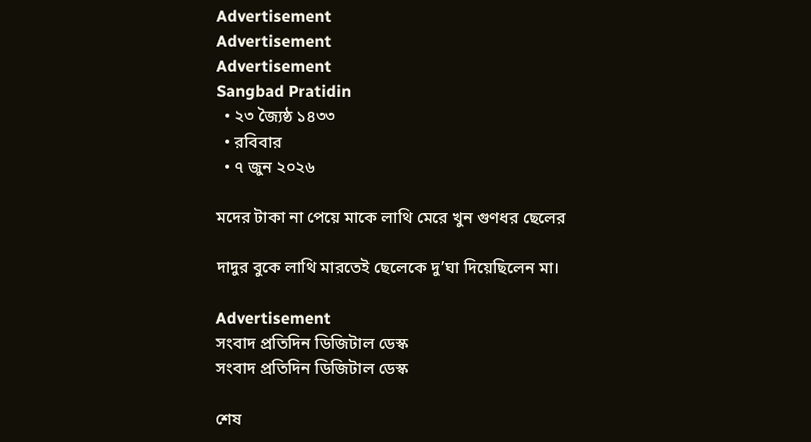Advertisement
Advertisement
Advertisement
Sangbad Pratidin
  • ২৩ জ্যৈষ্ঠ ১৪৩৩
  • রবিবার
  • ৭ জুন ২০২৬

মদের টাকা না পেয়ে মাকে লাথি মেরে খুন গুণধর ছেলের

দাদুর বুকে লাথি মারতেই ছেলেকে দু’ঘা দিয়েছিলেন মা।

Advertisement
সংবাদ প্রতিদিন ডিজিটাল ডেস্ক
সংবাদ প্রতিদিন ডিজিটাল ডেস্ক

শেষ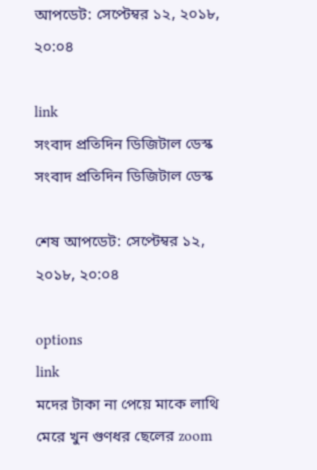আপডেট: সেপ্টেম্বর ১২, ২০১৮, ২০:০৪

link
সংবাদ প্রতিদিন ডিজিটাল ডেস্ক
সংবাদ প্রতিদিন ডিজিটাল ডেস্ক

শেষ আপডেট: সেপ্টেম্বর ১২, ২০১৮, ২০:০৪

options
link
মদের টাকা না পেয়ে মাকে লাথি মেরে খুন গুণধর ছেলের zoom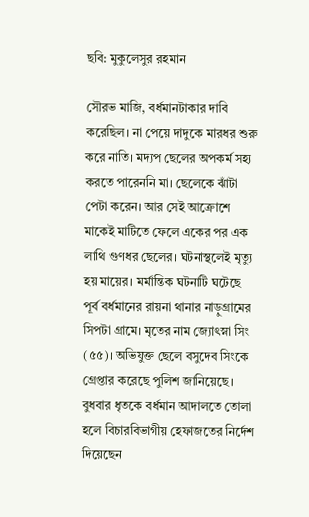ছবি: মুকুলেসুর রহমান

সৌরভ মাজি, বর্ধমানটাকার দাবি করেছিল। না পেয়ে দাদুকে মারধর শুরু করে নাতি। মদ্যপ ছেলের অপকর্ম সহ্য করতে পারেননি মা। ছেলেকে ঝাঁটা পেটা করেন। আর সেই আক্রোশে মাকেই মাটিতে ফেলে একের পর এক লাথি গুণধর ছেলের। ঘটনাস্থলেই মৃত্যু হয় মায়ের। মর্মান্তিক ঘটনাটি ঘটেছে পূর্ব বর্ধমানের রায়না থানার নাড়ুগ্রামের সিপটা গ্রামে। মৃতের নাম জ্যোৎস্না সিং (৫৫)। অভিযুক্ত ছেলে বসুদেব সিংকে গ্রেপ্তার করেছে পুলিশ জানিয়েছে। বুধবার ধৃতকে বর্ধমান আদালতে তোলা হলে বিচারবিভাগীয় হেফাজতের নির্দেশ দিয়েছেন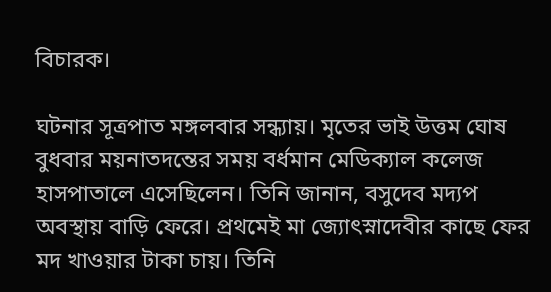বিচারক।

ঘটনার সূত্রপাত মঙ্গলবার সন্ধ্যায়। মৃতের ভাই উত্তম ঘোষ বুধবার ময়নাতদন্তের সময় বর্ধমান মেডিক্যাল কলেজ হাসপাতালে এসেছিলেন। তিনি জানান, বসুদেব মদ্যপ অবস্থায় বাড়ি ফেরে। প্রথমেই মা জ্যোৎস্নাদেবীর কাছে ফের মদ খাওয়ার টাকা চায়। তিনি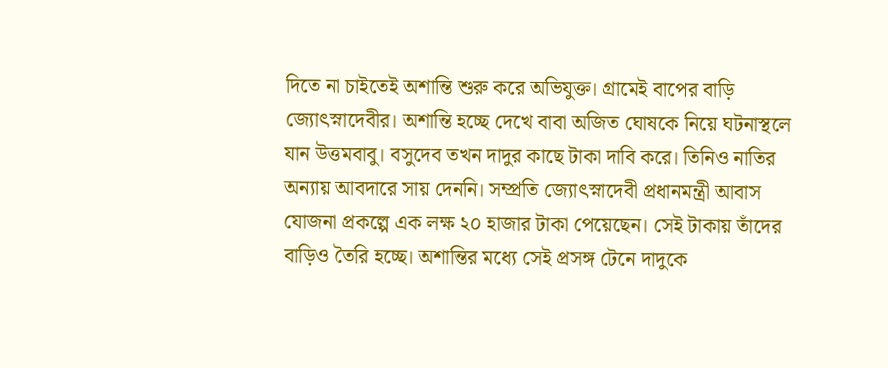দিতে না চাইতেই অশান্তি শুরু করে অভিযুক্ত। গ্রামেই বাপের বাড়ি জ্যোৎস্নাদেবীর। অশান্তি হচ্ছে দেখে বাবা অজিত ঘোষকে নিয়ে ঘটনাস্থলে যান উত্তমবাবু। বসুদেব তখন দাদুর কাছে টাকা দাবি করে। তিনিও নাতির অন্যায় আবদারে সায় দেননি। সম্প্রতি জ্যোৎস্নাদেবী প্রধানমন্ত্রী আবাস যোজনা প্রকল্পে এক লক্ষ ২০ হাজার টাকা পেয়েছেন। সেই টাকায় তাঁদের বাড়িও তৈরি হচ্ছে। অশান্তির মধ্যে সেই প্রসঙ্গ টেনে দাদুকে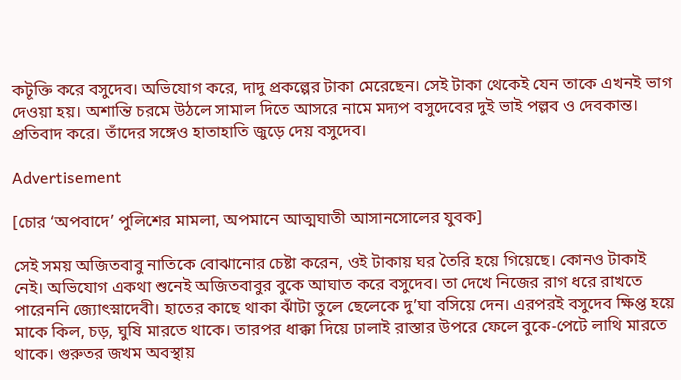কটূক্তি করে বসুদেব। অভিযোগ করে, দাদু প্রকল্পের টাকা মেরেছেন। সেই টাকা থেকেই যেন তাকে এখনই ভাগ দেওয়া হয়। অশান্তি চরমে উঠলে সামাল দিতে আসরে নামে মদ্যপ বসুদেবের দুই ভাই পল্লব ও দেবকান্ত। প্রতিবাদ করে। তাঁদের সঙ্গেও হাতাহাতি জুড়ে দেয় বসুদেব।

Advertisement

[চোর ‘অপবাদে’ পুলিশের মামলা, অপমানে আত্মঘাতী আসানসোলের যুবক]

সেই সময় অজিতবাবু নাতিকে বোঝানোর চেষ্টা করেন, ওই টাকায় ঘর তৈরি হয়ে গিয়েছে। কোনও টাকাই নেই। অভিযোগ একথা শুনেই অজিতবাবুর বুকে আঘাত করে বসুদেব। তা দেখে নিজের রাগ ধরে রাখতে পারেননি জ্যোৎস্নাদেবী। হাতের কাছে থাকা ঝাঁটা তুলে ছেলেকে দু’ঘা বসিয়ে দেন। এরপরই বসুদেব ক্ষিপ্ত হয়ে মাকে কিল, চড়, ঘুষি মারতে থাকে। তারপর ধাক্কা দিয়ে ঢালাই রাস্তার উপরে ফেলে বুকে-পেটে লাথি মারতে থাকে। গুরুতর জখম অবস্থায়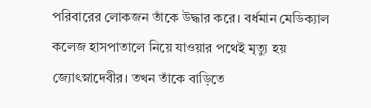পরিবারের লোকজন তাঁকে উদ্ধার করে। বর্ধমান মেডিক্যাল কলেজ হাসপাতালে নিয়ে যাওয়ার পথেই মৃত্যু হয় জ্যোৎস্নাদেবীর। তখন তাঁকে বাড়িতে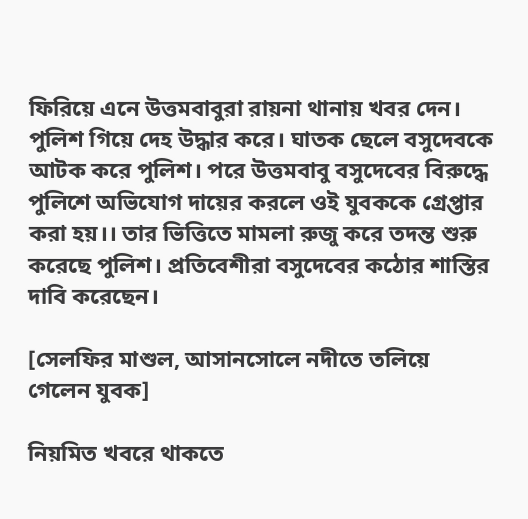ফিরিয়ে এনে উত্তমবাবুরা রায়না থানায় খবর দেন। পুলিশ গিয়ে দেহ উদ্ধার করে। ঘাতক ছেলে বসুদেবকে আটক করে পুলিশ। পরে উত্তমবাবু বসুদেবের বিরুদ্ধে পুলিশে অভিযোগ দায়ের করলে ওই যুবককে গ্রেপ্তার করা হয়।। তার ভিত্তিতে মামলা রুজু করে তদন্ত শুরু করেছে পুলিশ। প্রতিবেশীরা বসুদেবের কঠোর শাস্তির দাবি করেছেন।

[সেলফির মাশুল, আসানসোলে নদীতে তলিয়ে গেলেন যুবক]

নিয়মিত খবরে থাকতে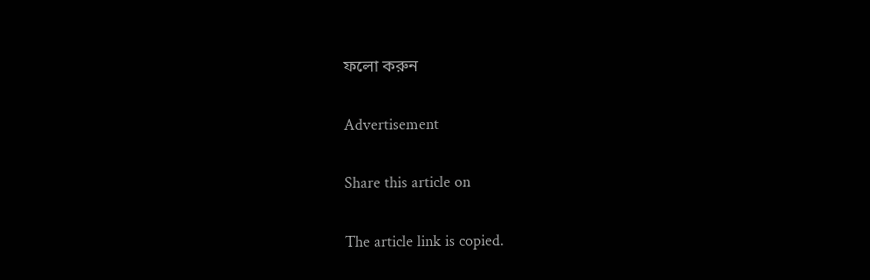ফলো করুন

Advertisement

Share this article on

The article link is copied.